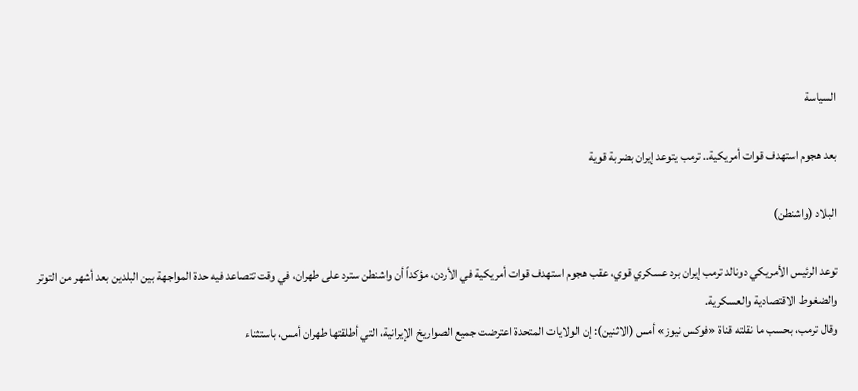السياسة

بعد هجوم استهدف قوات أمريكية.. ترمب يتوعد إيران بضربة قوية

البلاد (واشنطن)

توعد الرئيس الأمريكي دونالد ترمب إيران برد عسكري قوي، عقب هجوم استهدف قوات أمريكية في الأردن، مؤكداً أن واشنطن سترد على طهران، في وقت تتصاعد فيه حدة المواجهة بين البلدين بعد أشهر من التوتر والضغوط الاقتصادية والعسكرية.
وقال ترمب، بحسب ما نقلته قناة «فوكس نيوز» أمس (الاثنين): إن الولايات المتحدة اعترضت جميع الصواريخ الإيرانية، التي أطلقتها طهران أمس، باستثناء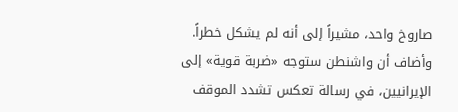صاروخ واحد، مشيراً إلى أنه لم يشكل خطراً. وأضاف أن واشنطن ستوجه «ضربة قوية» إلى الإيرانيين، في رسالة تعكس تشدد الموقف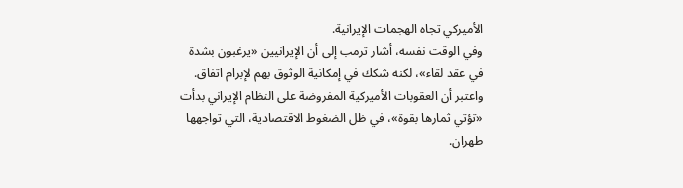الأميركي تجاه الهجمات الإيرانية.
وفي الوقت نفسه، أشار ترمب إلى أن الإيرانيين «يرغبون بشدة في عقد لقاء»، لكنه شكك في إمكانية الوثوق بهم لإبرام اتفاق. واعتبر أن العقوبات الأميركية المفروضة على النظام الإيراني بدأت «تؤتي ثمارها بقوة»، في ظل الضغوط الاقتصادية، التي تواجهها طهران.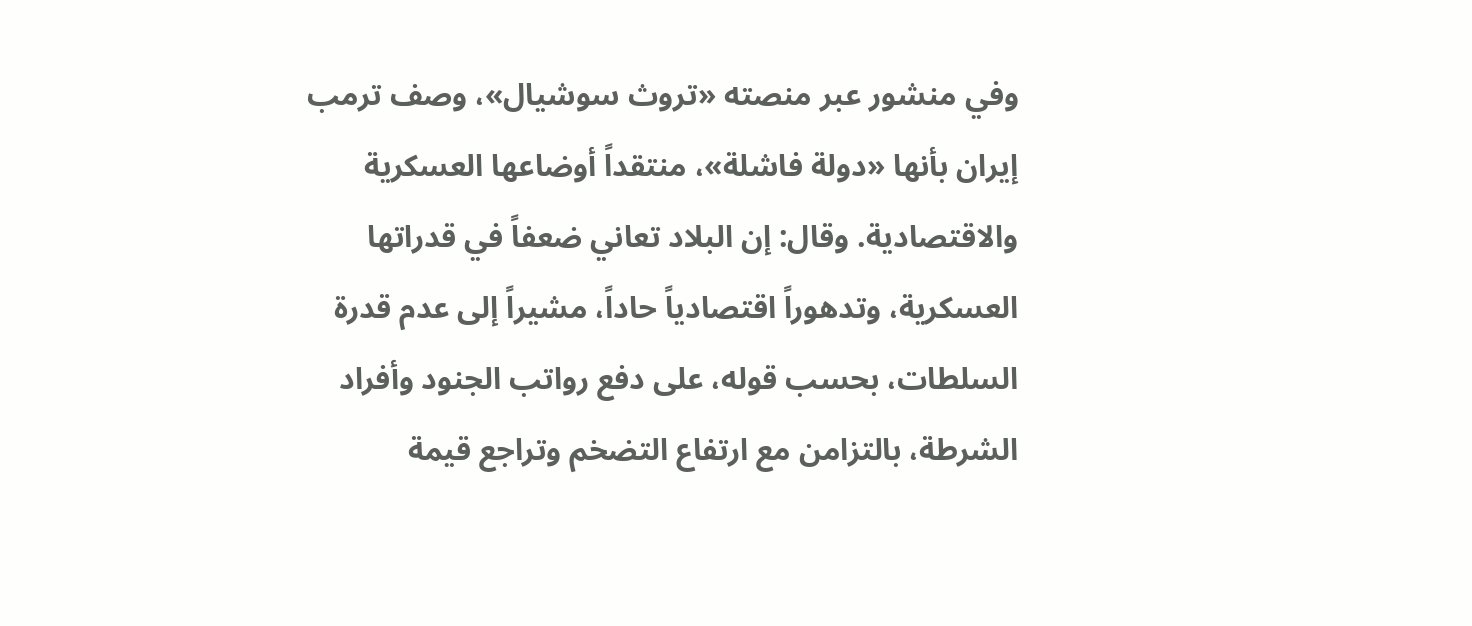وفي منشور عبر منصته «تروث سوشيال»، وصف ترمب إيران بأنها «دولة فاشلة»، منتقداً أوضاعها العسكرية والاقتصادية. وقال: إن البلاد تعاني ضعفاً في قدراتها العسكرية، وتدهوراً اقتصادياً حاداً، مشيراً إلى عدم قدرة السلطات، بحسب قوله، على دفع رواتب الجنود وأفراد الشرطة، بالتزامن مع ارتفاع التضخم وتراجع قيمة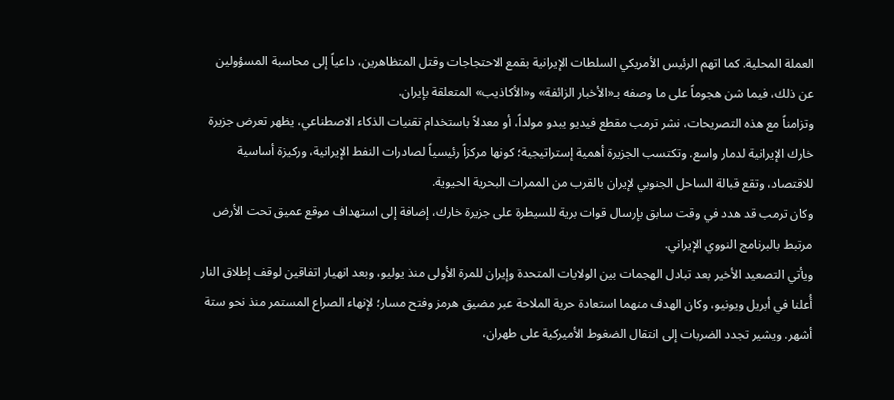العملة المحلية. كما اتهم الرئيس الأمريكي السلطات الإيرانية بقمع الاحتجاجات وقتل المتظاهرين، داعياً إلى محاسبة المسؤولين عن ذلك، فيما شن هجوماً على ما وصفه بـ«الأخبار الزائفة» و«الأكاذيب» المتعلقة بإيران.
وتزامناً مع هذه التصريحات، نشر ترمب مقطع فيديو يبدو مولداً، أو معدلاً باستخدام تقنيات الذكاء الاصطناعي، يظهر تعرض جزيرة خارك الإيرانية لدمار واسع. وتكتسب الجزيرة أهمية إستراتيجية؛ كونها مركزاً رئيسياً لصادرات النفط الإيرانية، وركيزة أساسية للاقتصاد، وتقع قبالة الساحل الجنوبي لإيران بالقرب من الممرات البحرية الحيوية.
وكان ترمب قد هدد في وقت سابق بإرسال قوات برية للسيطرة على جزيرة خارك، إضافة إلى استهداف موقع عميق تحت الأرض مرتبط بالبرنامج النووي الإيراني.
ويأتي التصعيد الأخير بعد تبادل الهجمات بين الولايات المتحدة وإيران للمرة الأولى منذ يوليو، وبعد انهيار اتفاقين لوقف إطلاق النار أُعلنا في أبريل ويونيو، وكان الهدف منهما استعادة حرية الملاحة عبر مضيق هرمز وفتح مسار؛ لإنهاء الصراع المستمر منذ نحو ستة أشهر. ويشير تجدد الضربات إلى انتقال الضغوط الأميركية على طهران،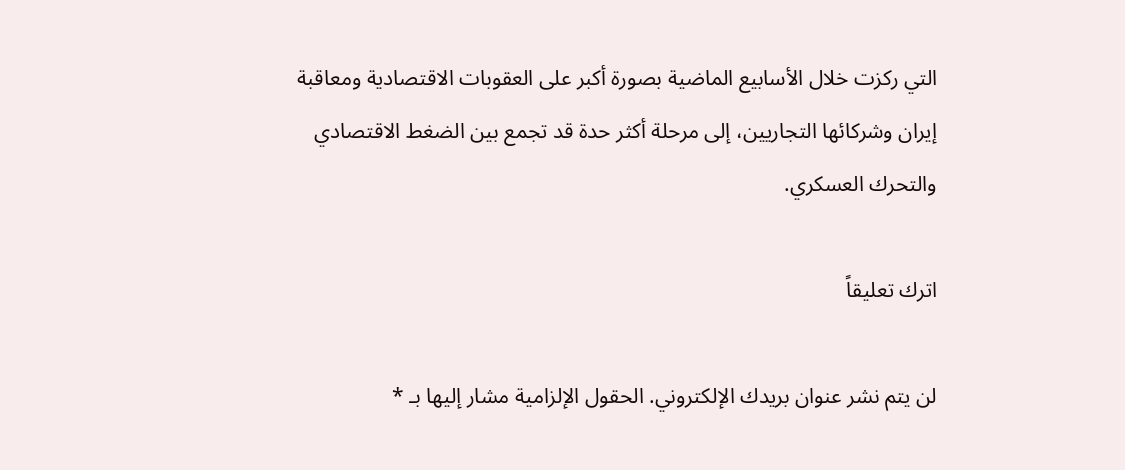التي ركزت خلال الأسابيع الماضية بصورة أكبر على العقوبات الاقتصادية ومعاقبة إيران وشركائها التجاريين، إلى مرحلة أكثر حدة قد تجمع بين الضغط الاقتصادي والتحرك العسكري.

اترك تعليقاً

لن يتم نشر عنوان بريدك الإلكتروني. الحقول الإلزامية مشار إليها بـ *